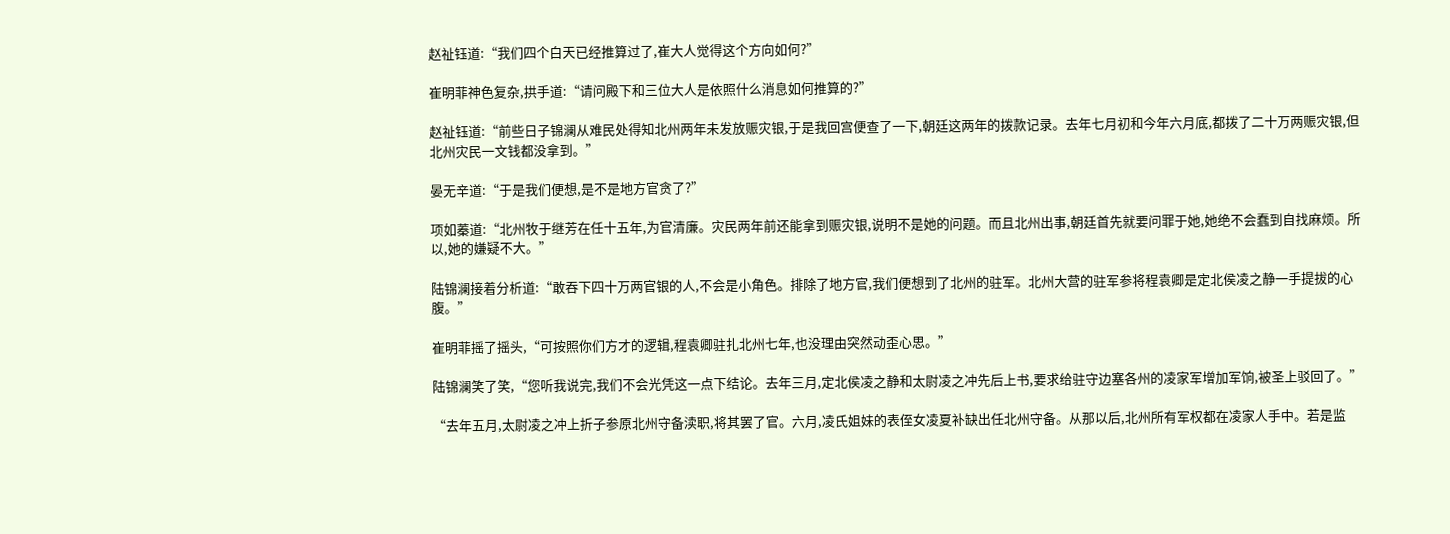赵祉钰道:“我们四个白天已经推算过了,崔大人觉得这个方向如何?”

崔明菲神色复杂,拱手道:“请问殿下和三位大人是依照什么消息如何推算的?”

赵祉钰道:“前些日子锦澜从难民处得知北州两年未发放赈灾银,于是我回宫便查了一下,朝廷这两年的拨款记录。去年七月初和今年六月底,都拨了二十万两赈灾银,但北州灾民一文钱都没拿到。”

晏无辛道:“于是我们便想,是不是地方官贪了?”

项如蓁道:“北州牧于继芳在任十五年,为官清廉。灾民两年前还能拿到赈灾银,说明不是她的问题。而且北州出事,朝廷首先就要问罪于她,她绝不会蠢到自找麻烦。所以,她的嫌疑不大。”

陆锦澜接着分析道:“敢吞下四十万两官银的人,不会是小角色。排除了地方官,我们便想到了北州的驻军。北州大营的驻军参将程袁卿是定北侯凌之静一手提拔的心腹。”

崔明菲摇了摇头,“可按照你们方才的逻辑,程袁卿驻扎北州七年,也没理由突然动歪心思。”

陆锦澜笑了笑,“您听我说完,我们不会光凭这一点下结论。去年三月,定北侯凌之静和太尉凌之冲先后上书,要求给驻守边塞各州的凌家军增加军饷,被圣上驳回了。”

“去年五月,太尉凌之冲上折子参原北州守备渎职,将其罢了官。六月,凌氏姐妹的表侄女凌夏补缺出任北州守备。从那以后,北州所有军权都在凌家人手中。若是监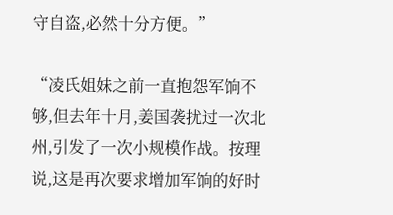守自盗,必然十分方便。”

“凌氏姐妹之前一直抱怨军饷不够,但去年十月,姜国袭扰过一次北州,引发了一次小规模作战。按理说,这是再次要求增加军饷的好时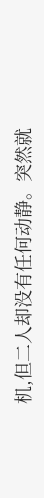机,但二人却没有任何动静。突然就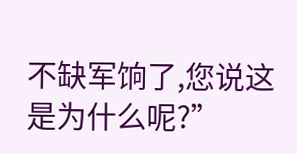不缺军饷了,您说这是为什么呢?”